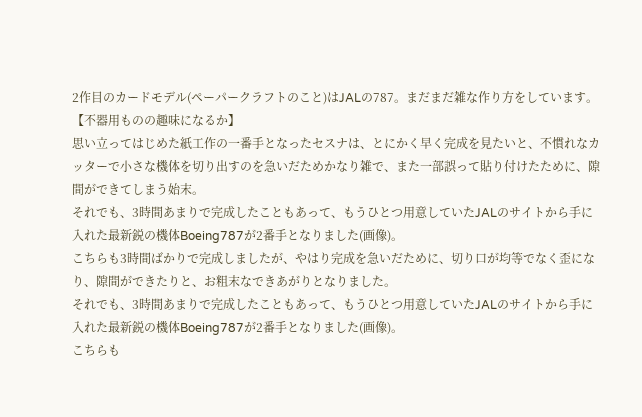2作目のカードモデル(ペーパークラフトのこと)はJALの787。まだまだ雑な作り方をしています。
【不器用ものの趣味になるか】
思い立ってはじめた紙工作の一番手となったセスナは、とにかく早く完成を見たいと、不慣れなカッターで小さな機体を切り出すのを急いだためかなり雑で、また一部誤って貼り付けたために、隙間ができてしまう始末。
それでも、3時間あまりで完成したこともあって、もうひとつ用意していたJALのサイトから手に入れた最新鋭の機体Boeing787が2番手となりました(画像)。
こちらも3時間ばかりで完成しましたが、やはり完成を急いだために、切り口が均等でなく歪になり、隙間ができたりと、お粗末なできあがりとなりました。
それでも、3時間あまりで完成したこともあって、もうひとつ用意していたJALのサイトから手に入れた最新鋭の機体Boeing787が2番手となりました(画像)。
こちらも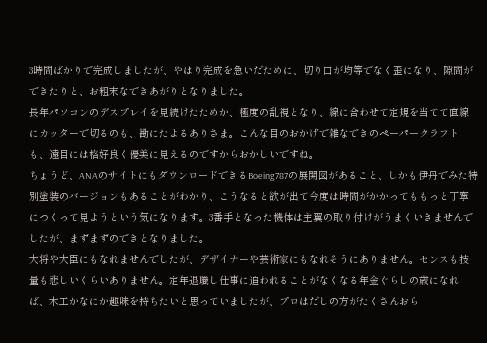3時間ばかりで完成しましたが、やはり完成を急いだために、切り口が均等でなく歪になり、隙間ができたりと、お粗末なできあがりとなりました。
長年パソコンのデスプレイを見続けたためか、極度の乱視となり、線に合わせて定規を当てて直線にカッターで切るのも、勘にたよるありさま。こんな目のおかげで雑なできのペーパークラフトも、遠目には格好良く優美に見えるのですからおかしいですね。
ちょうど、ANAのサイトにもダウンロードできるBoeing787の展開図があること、しかも伊丹でみた特別塗装のバージョンもあることがわかり、こうなると欲が出て今度は時間がかかってももっと丁寧につくって見ようという気になります。3番手となった機体は主翼の取り付けがうまくいきませんでしたが、まずまずのできとなりました。
大将や大臣にもなれませんでしたが、デザイナーや芸術家にもなれそうにありません。センスも技量も悲しいくらいありません。定年退職し仕事に追われることがなくなる年金ぐらしの歳になれば、木工かなにか趣味を持ちたいと思っていましたが、プロはだしの方がたくさんおら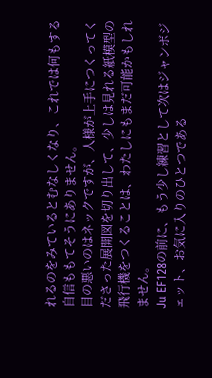れるのをみているとむなしくなり、これでは何もする自信ももてそうにありません。
目の悪いのはネックですが、人様が上手につくってくださった展開図を切り出して、少しは見れる紙模型の飛行機をつくることは、わたしにもまだ可能かもしれません。
Ju EF128の前に、もう少し練習として次はジャンボジェット、お気に入りのひとつである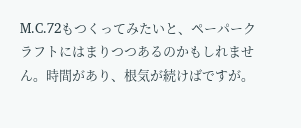M.C.72もつくってみたいと、ペーパークラフトにはまりつつあるのかもしれません。時間があり、根気が続けばですが。